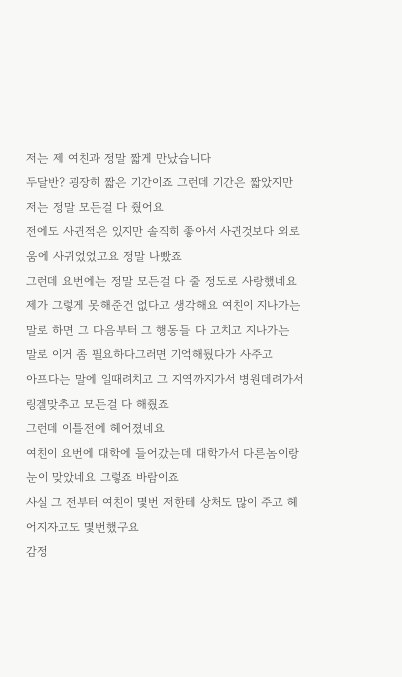저는 제 여친과 정말 짧게 만났습니다
두달반? 굉장히 짧은 기간이죠 그런데 기간은 짧았지만 저는 정말 모든걸 다 줬어요
전에도 사귄적은 있지만 솔직히 좋아서 사귄것보다 외로움에 사귀었었고요 정말 나빴죠
그런데 요번에는 정말 모든걸 다 줄 정도로 사랑했네요
제가 그렇게 못해준건 없다고 생각해요 여친이 지나가는 말로 하면 그 다음부터 그 행동들 다 고치고 지나가는 말로 이거 좀 필요하다그러면 기억해뒀다가 사주고
아프다는 말에 일때려치고 그 지역까지가서 병원데려가서 링겔맞추고 모든걸 다 해줬죠
그런데 이틀전에 헤어졌네요
여친이 요번에 대학에 들어갔는데 대학가서 다른놈이랑 눈이 맞았네요 그렇죠 바람이죠
사실 그 전부터 여친이 몇번 저한테 상처도 많이 주고 헤어지자고도 몇번했구요
감정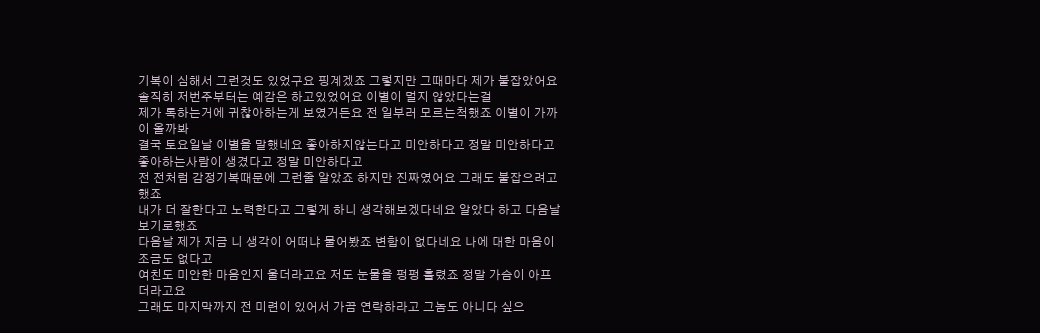기복이 심해서 그런것도 있었구요 핑계겠죠 그렇지만 그때마다 제가 붙잡았어요
솔직히 저번주부터는 예감은 하고있었어요 이별이 멀지 않았다는걸
제가 톡하는거에 귀찮아하는게 보였거든요 전 일부러 모르는척했죠 이별이 가까이 올까봐
결국 토요일날 이별을 말했네요 좋아하지않는다고 미안하다고 정말 미안하다고 좋아하는사람이 생겼다고 정말 미안하다고
전 전처럼 감정기복때문에 그런줄 알았죠 하지만 진짜였어요 그래도 붙잡으려고했죠
내가 더 잘한다고 노력한다고 그렇게 하니 생각해보겠다네요 알았다 하고 다음날 보기로했죠
다음날 제가 지금 니 생각이 어떠냐 물어봤죠 변함이 없다네요 나에 대한 마음이 조금도 없다고
여친도 미안한 마음인지 울더라고요 저도 눈물을 펑펑 흘렸죠 정말 가슴이 아프더라고요
그래도 마지막까지 전 미련이 있어서 가끔 연락하라고 그놈도 아니다 싶으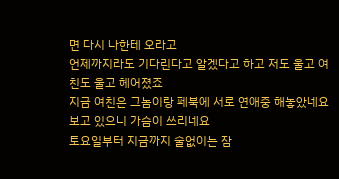면 다시 나한테 오라고
언제까지라도 기다린다고 알겠다고 하고 저도 울고 여친도 울고 헤어졌죠
지금 여친은 그놈이랑 페북에 서로 연애중 해놓았네요 보고 있으니 가슴이 쓰리네요
토요일부터 지금까지 술없이는 잠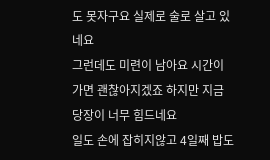도 못자구요 실제로 술로 살고 있네요
그런데도 미련이 남아요 시간이 가면 괜찮아지겠죠 하지만 지금 당장이 너무 힘드네요
일도 손에 잡히지않고 4일째 밥도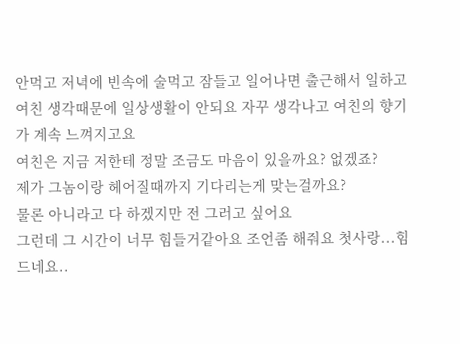안먹고 저녁에 빈속에 술먹고 잠들고 일어나면 출근해서 일하고
여친 생각때문에 일상생활이 안되요 자꾸 생각나고 여친의 향기가 계속 느껴지고요
여친은 지금 저한테 정말 조금도 마음이 있을까요? 없겠죠?
제가 그놈이랑 헤어질때까지 기다리는게 맞는걸까요?
물론 아니라고 다 하겠지만 전 그러고 싶어요
그런데 그 시간이 너무 힘들거같아요 조언좀 해줘요 첫사랑...힘드네요..